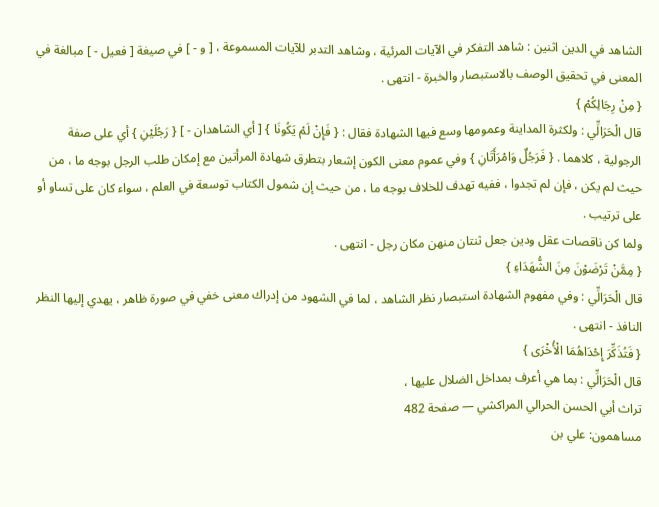الشاهد في الدين اثنين : شاهد التفكر في الآيات المرئية ، وشاهد التدبر للآيات المسموعة ، [ و - ] في صيغة [ فعيل - ] مبالغة في المعنى في تحقيق الوصف بالاستبصار والخبرة - انتهى .
{ مِنْ رِجَالِكُمْ }
قال الْحَرَالِّي : ولكثرة المداينة وعمومها وسع فيها الشهادة فقال : { فَإِنْ لَمْ يَكُونَا } [ أي الشاهدان - ] { رَجُلَيْنِ } أي على صفة الرجولية ، كلاهما . { فَرَجُلٌ وَامْرَأَتَانِ } وفي عموم معنى الكون إشعار بتطرق شهادة المرأتين مع إمكان طلب الرجل بوجه ما ، من حيث لم يكن ، فإن لم تجدوا ، ففيه تهدف للخلاف بوجه ما ، من حيث إن شمول الكتاب توسعة في العلم ، سواء كان على تساو أو على ترتيب .
ولما كن ناقصات عقل ودين جعل ثنتان منهن مكان رجل - انتهى .
{ مِمَّنْ تَرْضَوْنَ مِنَ الشُّهَدَاءِ }
قال الْحَرَالِّي : وفي مفهوم الشهادة استبصار نظر الشاهد ، لما في الشهود من إدراك معنى خفي في صورة ظاهر ، يهدي إليها النظر النافذ - انتهى .
{ فَتُذَكِّرَ إِحْدَاهُمَا الْأُخْرَى }
قال الْحَرَالِّي : بما هي أعرف بمداخل الضلال عليها ،
تراث أبي الحسن الحرالي المراكشي — صفحة 482
مساهمون: علي بن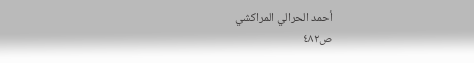أحمد الحرالي المراكشي
ص٤٨٢